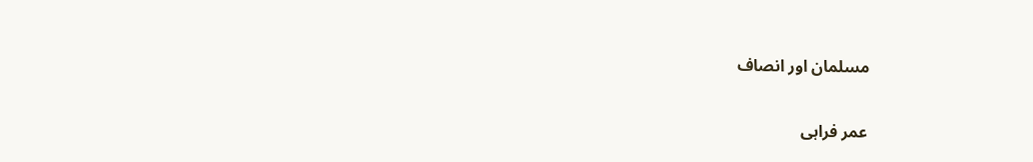مسلمان اور انصاف

عمر فراہی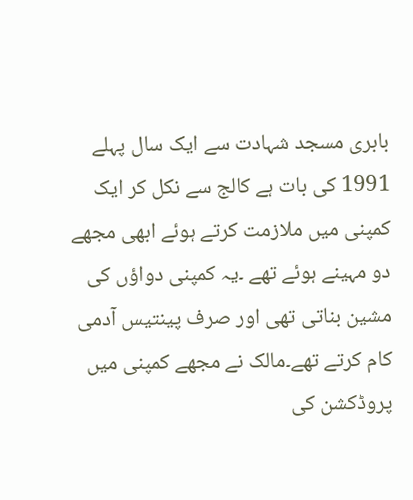بابری مسجد شہادت سے ایک سال پہلے 1991 کی بات ہے کالج سے نکل کر ایک کمپنی میں ملازمت کرتے ہوئے ابھی مجھے دو مہینے ہوئے تھے ۔یہ کمپنی دواؤں کی مشین بناتی تھی اور صرف پینتیس آدمی کام کرتے تھے۔مالک نے مجھے کمپنی میں پروڈکشن کی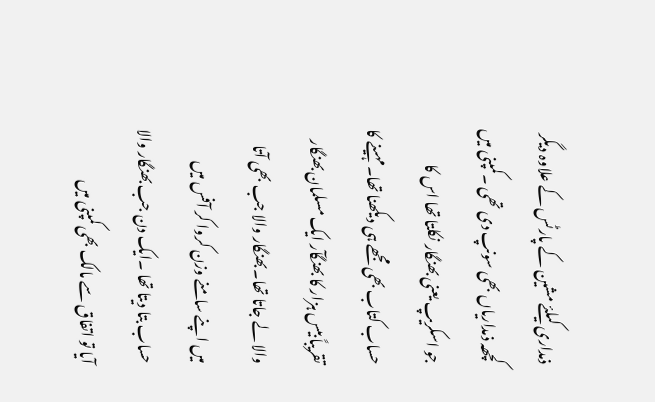ذمداری کیلئے مشین کے پارٹس کے علاوہ دیگر کچھہ ذمداریاں بھی سونپ دی تھی ۔کمپنی میں جو اسکریپ یعنی بھنگار نکلتا تھا اس کا حساب کتاب بھی مجھے ہی دیکھنا تھا۔مہینے کا تقریباً بیس ہزار کا بھنگآر ایک مسلمان بھنگار والا لے جاتا تھا۔بھنگار والا جب بھی آتا میں اپنے سامنے وزن کروا کر آفس میں حساب بتا دیتا تھا ۔ایک دن جب بھنگار والا آیا تو اتفاق سے مالک بھی کمپنی میں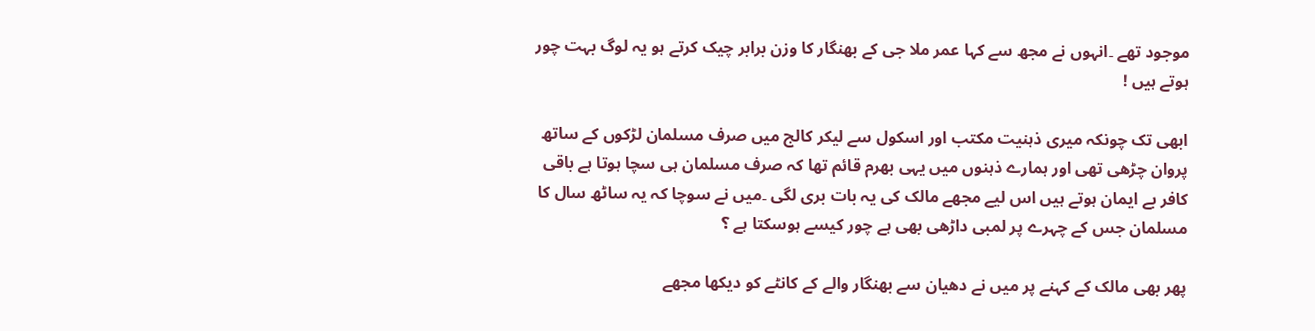موجود تھے ۔انہوں نے مجھ سے کہا عمر ملا جی کے بھنگار کا وزن برابر چیک کرتے ہو یہ لوگ بہت چور ہوتے ہیں !

ابھی تک چونکہ میری ذہنیت مکتب اور اسکول سے لیکر کالج میں صرف مسلمان لڑکوں کے ساتھ پروان چڑھی تھی اور ہمارے ذہنوں میں یہی بھرم قائم تھا کہ صرف مسلمان ہی سچا ہوتا ہے باقی کافر بے ایمان ہوتے ہیں اس لیے مجھے مالک کی یہ بات بری لگی ۔میں نے سوچا کہ یہ ساٹھ سال کا مسلمان جس کے چہرے پر لمبی داڑھی بھی ہے چور کیسے ہوسکتا ہے ؟

پھر بھی مالک کے کہنے پر میں نے دھیان سے بھنگار والے کے کانٹے کو دیکھا مجھے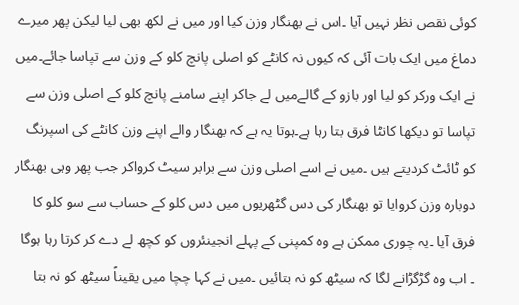کوئی نقص نظر نہیں آیا ۔اس نے بھنگار وزن کیا اور میں نے لکھ بھی لیا لیکن پھر میرے دماغ میں ایک بات آئی کہ کیوں نہ کانٹے کو اصلی پانچ کلو کے وزن سے تپاسا جائے۔میں نے ایک ورکر کو لیا اور بازو کے گالےمیں لے جاکر اپنے سامنے پانچ کلو کے اصلی وزن سے تپاسا تو دیکھا کانٹا فرق بتا رہا ہے۔ہوتا یہ ہے کہ بھنگار والے اپنے وزن کانٹے کی اسپرنگ کو ٹائٹ کردیتے ہیں ۔میں نے اسے اصلی وزن سے برابر سیٹ کرواکر جب پھر وہی بھنگار دوبارہ وزن کروایا تو بھنگار کی دس گٹھریوں میں دس کلو کے حساب سے سو کلو کا فرق آیا ۔یہ چوری ممکن ہے وہ کمپنی کے پہلے انجینئروں کو کچھ لے دے کر کرتا رہا ہوگا ۔ اب وہ گڑگڑانے لگا کہ سیٹھ کو نہ بتائیں ۔میں نے کہا چچا میں یقیناً سیٹھ کو نہ بتا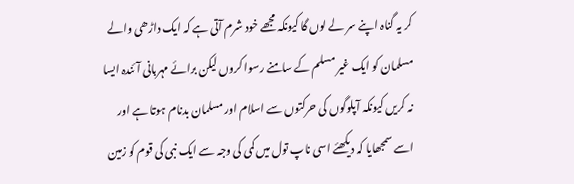کر یہ گناہ اپنے سر لے لوں گا کیونکہ مجھے خود شرم آتی ہے کہ ایک داڑھی والے مسلمان کو ایک غیر مسلم کے سامنے رسوا کروں لیکن برائے مہربانی آئندہ ایسا نہ کریں کیونکہ آپلوگوں کی حرکتوں سے اسلام اور مسلمان بدنام ہوتا ہے اور اسے سمجھایا کہ دیکھئے اسی ناپ تول میں کمی کی وجہ سے ایک نبی کی قوم کو زمین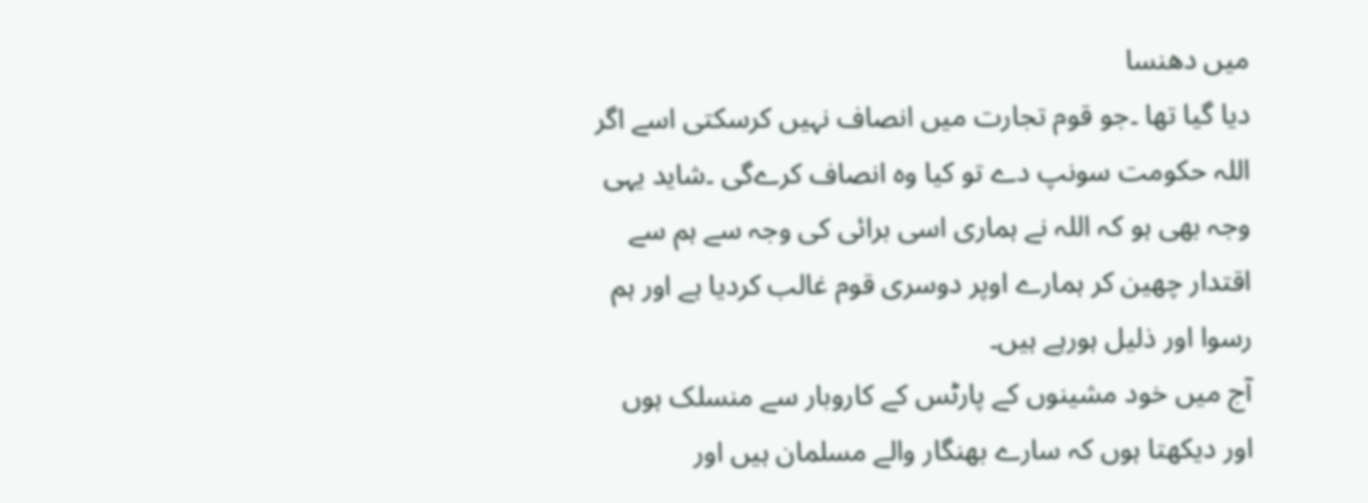میں دھنسا
دیا گیا تھا ۔جو قوم تجارت میں انصاف نہیں کرسکتی اسے اگر اللہ حکومت سونپ دے تو کیا وہ انصاف کرےگی ۔شاید یہی وجہ بھی ہو کہ اللہ نے ہماری اسی برائی کی وجہ سے ہم سے اقتدار چھین کر ہمارے اوپر دوسری قوم غالب کردیا ہے اور ہم رسوا اور ذلیل ہورہے ہیں۔
آج میں خود مشینوں کے پارٹس کے کاروبار سے منسلک ہوں اور دیکھتا ہوں کہ سارے بھنگار والے مسلمان ہیں اور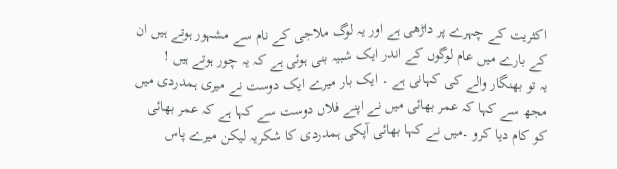اکثریت کے چہرے پر داڑھی ہے اور یہ لوگ ملاجی کے نام سے مشہور ہوتے ہیں ان کے بارے میں عام لوگوں کے اندر ایک شبیہ بنی ہوئی ہے کہ یہ چور ہوتے ہیں !
یہ تو بھنگار والے کی کہانی ہے ۔ ایک بار میرے ایک دوست نے میری ہمدردی میں مجھ سے کہا کہ عمر بھائی میں نے اپنے فلاں دوست سے کہا ہے کہ عمر بھائی کو کام دیا کرو ۔میں نے کہا بھائی آپکی ہمدردی کا شکریہ لیکن میرے پاس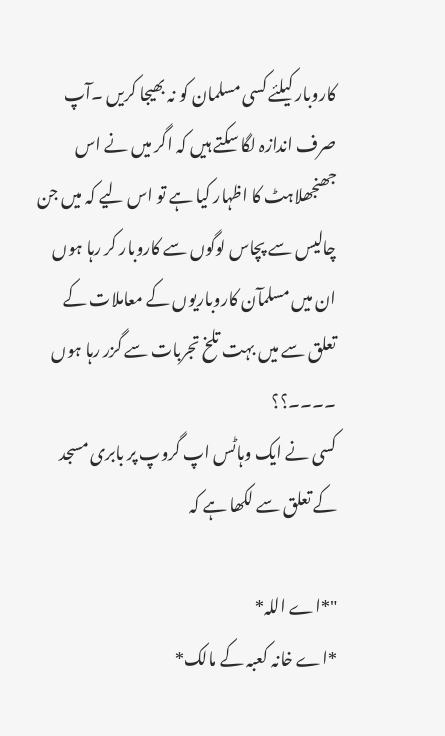کاروبار کیلئے کسی مسلمان کو نہ بھیجا کریں ۔آپ صرف اندازہ لگا سکتے ہیں کہ اگر میں نے اس جھنجھلاہٹ کا اظہار کیا ہے تو اس لیے کہ میں جن چالیس سے پچاس لوگوں سے کاروبار کر رہا ہوں ان میں مسلمآن کاروباریوں کے معاملات کے تعلق سے میں بہت تلخ تجربات سے گزر رہا ہوں ۔۔۔۔؟؟
کسی نے ایک وہاٹس اپ گروپ پر بابری مسجد کے تعلق سے لکھا ہے کہ

"*اے اللہ*
*اے خانہ کعبہ کے مالک*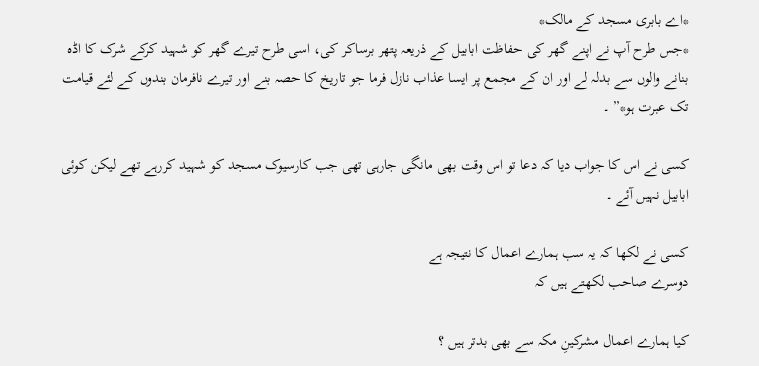*اے بابری مسجد کے مالک*
*جس طرح آپ نے اپنے گھر کی حفاظت ابابیل کے ذریعہ پتھر برساکر کی، اسی طرح تیرے گھر کو شہید کرکے شرک کا اڈہ بنانے والوں سے بدلہ لے اور ان کے مجمع پر ایسا عذاب نازل فرما جو تاریخ کا حصہ بنے اور تیرے نافرمان بندوں کے لئے قیامت تک عبرت ہو*” ۔

کسی نے اس کا جواب دیا کہ دعا تو اس وقت بھی مانگی جارہی تھی جب کارسیوک مسجد کو شہید کررہے تھے لیکن کوئی ابابیل نہیں آئے ۔

کسی نے لکھا کہ یہ سب ہمارے اعمال کا نتیجہ ہے
دوسرے صاحب لکھتے ہیں کہ

کیا ہمارے اعمال مشرکینِ مکہ سے بھی بدتر ہیں ؟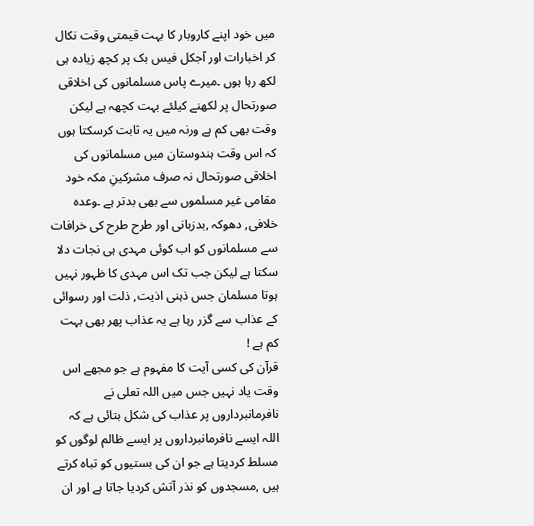میں خود اپنے کاروبار کا بہت قیمتی وقت نکال کر اخبارات اور آجکل فیس بک پر کچھ زیادہ ہی لکھ رہا ہوں ۔میرے پاس مسلمانوں کی اخلاقی صورتحال پر لکھنے کیلئے بہت کچھہ ہے لیکن وقت بھی کم ہے ورنہ میں یہ ثابت کرسکتا ہوں کہ اس وقت ہندوستان میں مسلمانوں کی اخلاقی صورتحال نہ صرف مشرکینِ مکہ خود مقامی غیر مسلموں سے بھی بدتر ہے ۔وعدہ خلافی, دھوکہ ,بدزبانی اور طرح طرح کی خرافات سے مسلمانوں کو اب کوئی مہدی ہی نجات دلا سکتا ہے لیکن جب تک اس مہدی کا ظہور نہیں ہوتا مسلمان جس ذہنی اذیت, ذلت اور رسوائی کے عذاب سے گزر رہا ہے یہ عذاب پھر بھی بہت کم ہے !
قرآن کی کسی آیت کا مفہوم ہے جو مجھے اس وقت یاد نہیں جس میں اللہ تعلی نے نافرمانبرداروں پر عذاب کی شکل بتائی ہے کہ اللہ ایسے نافرمانبرداروں پر ایسے ظالم لوگوں کو مسلط کردیتا ہے جو ان کی بستیوں کو تباہ کرتے ہیں ,مسجدوں کو نذر آتش کردیا جاتا ہے اور ان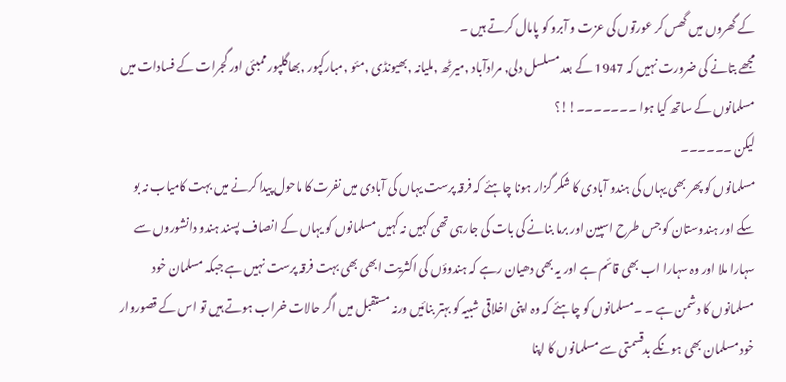کے گھروں میں گھس کر عورتوں کی عزت و آبرو کو پامال کرتے ہیں ۔
مجھے بتانے کی ضرورت نہیں کہ 1947 کے بعد مسلسل دلی, مرادآباد ,میرٹھ ,ملیانہ ,بھیونڈی ,مئو ,مبارکپور ,بھاگلپور ممبئی اور گجرات کے فسادات میں مسلمانوں کے ساتھ کیا ہوا ۔۔۔۔۔۔۔!!؟
لیکن ۔۔۔۔۔۔
مسلمانوں کو پھر بھی یہاں کی ہندو آبادی کا شکر گزار ہونا چاہئے کہ فرقہ پرست یہاں کی آبادی میں نفرت کا ماحول پیدا کرنے میں بہت کامیاب نہ بو سکے اور ہندوستان کو جس طرح اسپین اور برما بنانے کی بات کی جارہی تھی کہیں نہ کہیں مسلمانوں کو یہاں کے انصاف پسند ہندو دانشوروں سے سہارا ملا اور وہ سہارا اب بھی قائم ہے اور یہ بھی دھیان رہے کہ ہندوؤں کی اکثریت ابھی بھی بہت فرقہ پرست نہیں ہے جبکہ مسلمان خود مسلمانوں کا دشمن ہے ۔ ۔مسلمانوں کو چاہئے کہ وہ اپنی اخلاقی شبیہ کو بہتر بنائیں ورنہ مستقبل میں اگر حالات خراب ہوتے ہیں تو اس کے قصوروار خود مسلمان بھی ہونگے بدقسمتی سے مسلمانوں کا اپنا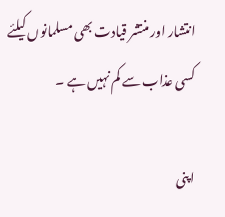انتشار اور منتشر قیادت بھی مسلمانوں کیلئے کسی عذاب سے کم نہیں ہے ۔

اپنی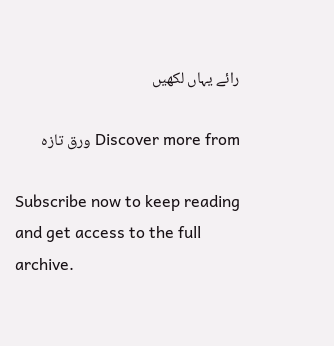رائے یہاں لکھیں

Discover more from ورق تازہ

Subscribe now to keep reading and get access to the full archive.